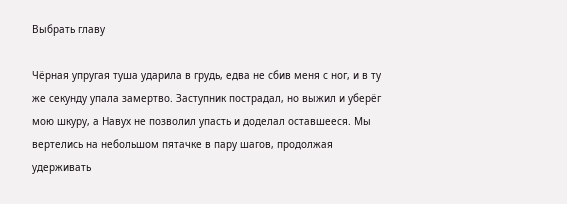Выбрать главу

Чёрная упругая туша ударила в грудь, едва не сбив меня с ног, и в ту же секунду упала замертво. Заступник пострадал, но выжил и уберёг мою шкуру, а Навух не позволил упасть и доделал оставшееся. Мы вертелись на небольшом пятачке в пару шагов, продолжая удерживать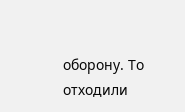оборону. То отходили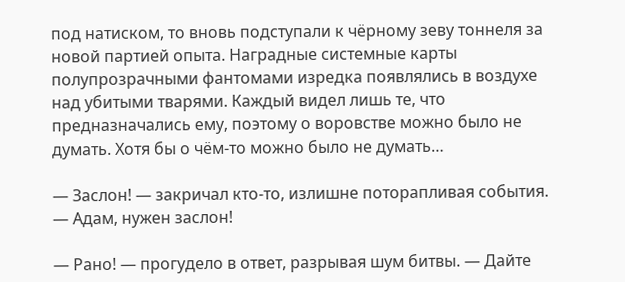под натиском, то вновь подступали к чёрному зеву тоннеля за новой партией опыта. Наградные системные карты полупрозрачными фантомами изредка появлялись в воздухе над убитыми тварями. Каждый видел лишь те, что предназначались ему, поэтому о воровстве можно было не думать. Хотя бы о чём-то можно было не думать…

— Заслон! — закричал кто-то, излишне поторапливая события. — Адам, нужен заслон!

— Рано! — прогудело в ответ, разрывая шум битвы. — Дайте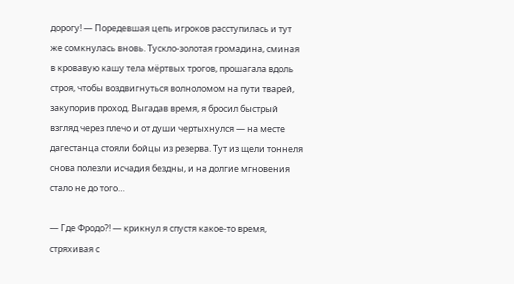дорогу! — Поредевшая цепь игроков расступилась и тут же сомкнулась вновь. Тускло-золотая громадина, сминая в кровавую кашу тела мёртвых трогов, прошагала вдоль строя, чтобы воздвигнуться волноломом на пути тварей, закупорив проход. Выгадав время, я бросил быстрый взгляд через плечо и от души чертыхнулся — на месте дагестанца стояли бойцы из резерва. Тут из щели тоннеля снова полезли исчадия бездны, и на долгие мгновения стало не до того…

— Где Фродо?! — крикнул я спустя какое-то время, стряхивая с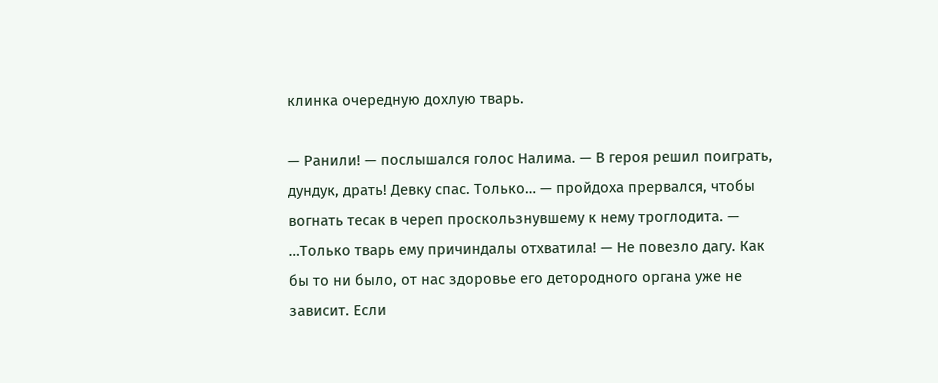клинка очередную дохлую тварь.

— Ранили! — послышался голос Налима. — В героя решил поиграть, дундук, драть! Девку спас. Только… — пройдоха прервался, чтобы вогнать тесак в череп проскользнувшему к нему троглодита. — …Только тварь ему причиндалы отхватила! — Не повезло дагу. Как бы то ни было, от нас здоровье его детородного органа уже не зависит. Если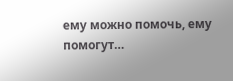ему можно помочь, ему помогут…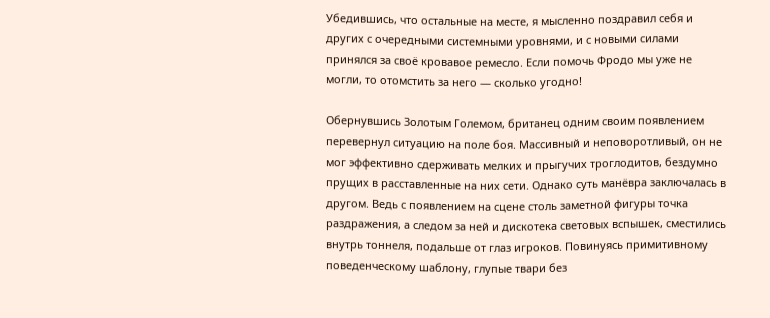Убедившись, что остальные на месте, я мысленно поздравил себя и других с очередными системными уровнями, и с новыми силами принялся за своё кровавое ремесло. Если помочь Фродо мы уже не могли, то отомстить за него — сколько угодно!

Обернувшись Золотым Големом, британец одним своим появлением перевернул ситуацию на поле боя. Массивный и неповоротливый, он не мог эффективно сдерживать мелких и прыгучих троглодитов, бездумно прущих в расставленные на них сети. Однако суть манёвра заключалась в другом. Ведь с появлением на сцене столь заметной фигуры точка раздражения, а следом за ней и дискотека световых вспышек, сместились внутрь тоннеля, подальше от глаз игроков. Повинуясь примитивному поведенческому шаблону, глупые твари без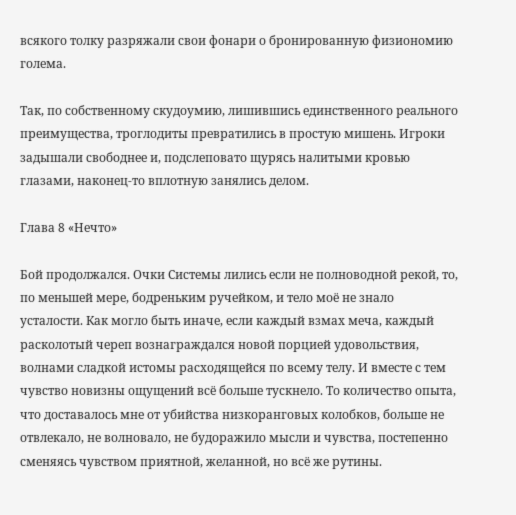всякого толку разряжали свои фонари о бронированную физиономию голема.

Так, по собственному скудоумию, лишившись единственного реального преимущества, троглодиты превратились в простую мишень. Игроки задышали свободнее и, подслеповато щурясь налитыми кровью глазами, наконец-то вплотную занялись делом.

Глава 8 «Нечто»

Бой продолжался. Очки Системы лились если не полноводной рекой, то, по меньшей мере, бодреньким ручейком, и тело моё не знало усталости. Как могло быть иначе, если каждый взмах меча, каждый расколотый череп вознаграждался новой порцией удовольствия, волнами сладкой истомы расходящейся по всему телу. И вместе с тем чувство новизны ощущений всё больше тускнело. То количество опыта, что доставалось мне от убийства низкоранговых колобков, больше не отвлекало, не волновало, не будоражило мысли и чувства, постепенно сменяясь чувством приятной, желанной, но всё же рутины.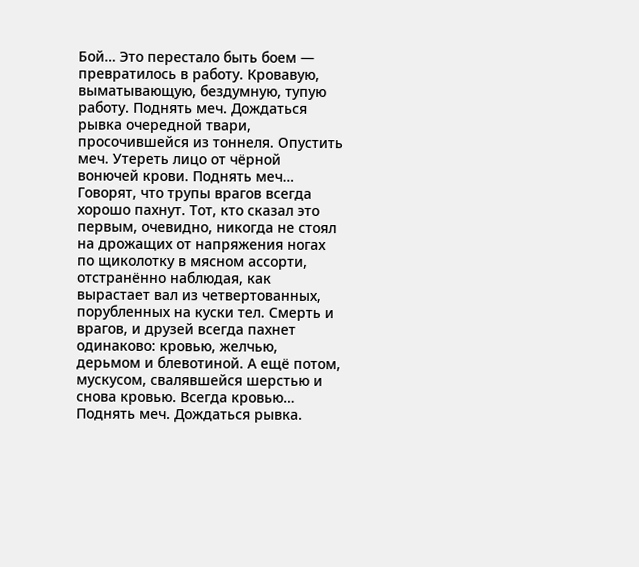Бой… Это перестало быть боем — превратилось в работу. Кровавую, выматывающую, бездумную, тупую работу. Поднять меч. Дождаться рывка очередной твари, просочившейся из тоннеля. Опустить меч. Утереть лицо от чёрной вонючей крови. Поднять меч… Говорят, что трупы врагов всегда хорошо пахнут. Тот, кто сказал это первым, очевидно, никогда не стоял на дрожащих от напряжения ногах по щиколотку в мясном ассорти, отстранённо наблюдая, как вырастает вал из четвертованных, порубленных на куски тел. Смерть и врагов, и друзей всегда пахнет одинаково: кровью, желчью, дерьмом и блевотиной. А ещё потом, мускусом, свалявшейся шерстью и снова кровью. Всегда кровью… Поднять меч. Дождаться рывка.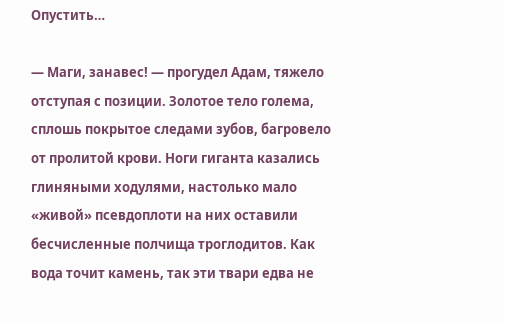Опустить…

— Маги, занавес! — прогудел Адам, тяжело отступая с позиции. Золотое тело голема, сплошь покрытое следами зубов, багровело от пролитой крови. Ноги гиганта казались глиняными ходулями, настолько мало «живой» псевдоплоти на них оставили бесчисленные полчища троглодитов. Как вода точит камень, так эти твари едва не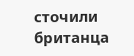сточили британца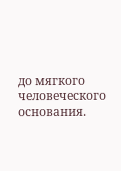до мягкого человеческого основания.